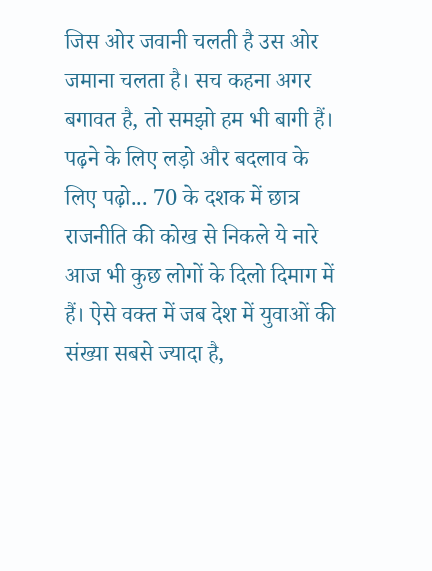जिस ओर जवानी चलती है उस ओर जमाना चलता है। सच कहना अगर बगावत है, तो समझो हम भी बागी हैं। पढ़ने के लिए लड़ो और बदलाव के लिए पढ़ो... 70 के दशक में छात्र राजनीति की कोख से निकले ये नारे आज भी कुछ लोगों के दिलो दिमाग में हैं। ऐसे वक्त में जब देश में युवाओं की संख्या सबसे ज्यादा है,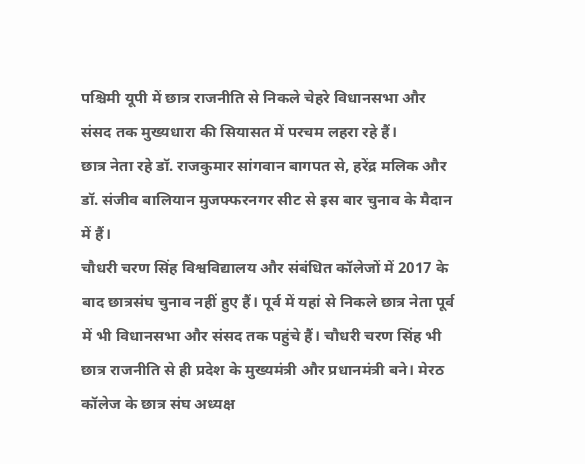पश्चिमी यूपी में छात्र राजनीति से निकले चेहरे विधानसभा और संसद तक मुख्यधारा की सियासत में परचम लहरा रहे हैं।
छात्र नेता रहे डॉ. राजकुमार सांगवान बागपत से, हरेंद्र मलिक और डॉ. संजीव बालियान मुजफ्फरनगर सीट से इस बार चुनाव के मैदान में हैं।
चौधरी चरण सिंह विश्वविद्यालय और संबंधित कॉलेजों में 2017 के बाद छात्रसंघ चुनाव नहीं हुए हैं। पूर्व में यहां से निकले छात्र नेता पूर्व में भी विधानसभा और संसद तक पहुंचे हैं। चौधरी चरण सिंह भी छात्र राजनीति से ही प्रदेश के मुख्यमंत्री और प्रधानमंत्री बने। मेरठ कॉलेज के छात्र संघ अध्यक्ष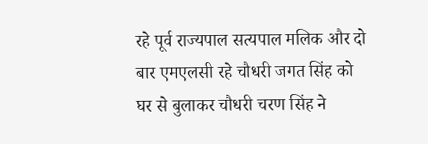रहे पूर्व राज्यपाल सत्यपाल मलिक और दो बार एमएलसी रहे चौधरी जगत सिंह को घर से बुलाकर चौधरी चरण सिंह ने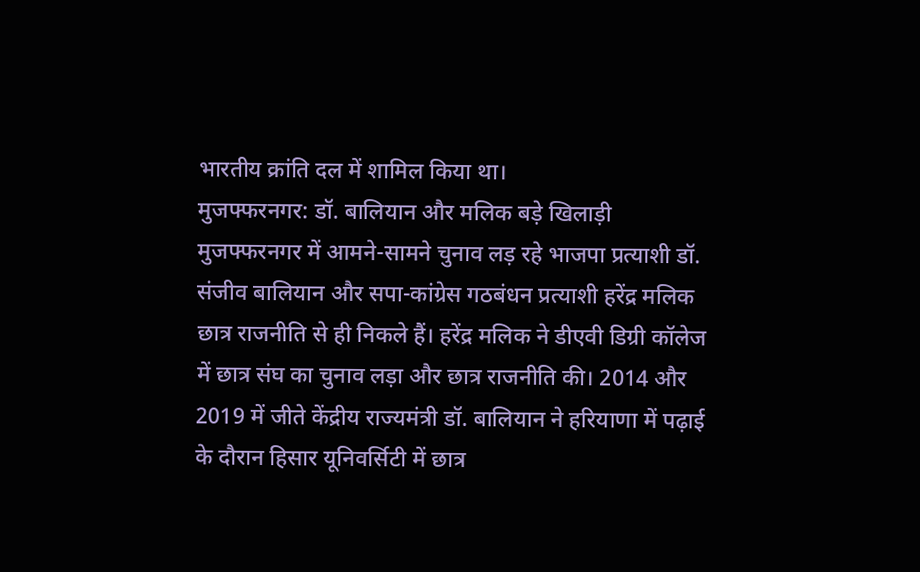भारतीय क्रांति दल में शामिल किया था।
मुजफ्फरनगर: डॉ. बालियान और मलिक बड़े खिलाड़ी
मुजफ्फरनगर में आमने-सामने चुनाव लड़ रहे भाजपा प्रत्याशी डॉ. संजीव बालियान और सपा-कांग्रेस गठबंधन प्रत्याशी हरेंद्र मलिक छात्र राजनीति से ही निकले हैं। हरेंद्र मलिक ने डीएवी डिग्री कॉलेज में छात्र संघ का चुनाव लड़ा और छात्र राजनीति की। 2014 और 2019 में जीते केंद्रीय राज्यमंत्री डॉ. बालियान ने हरियाणा में पढ़ाई के दौरान हिसार यूनिवर्सिटी में छात्र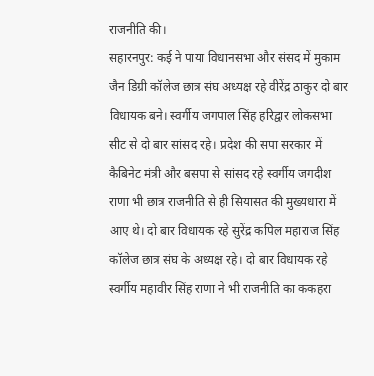राजनीति की।
सहारनपुर: कई ने पाया विधानसभा और संसद में मुकाम
जैन डिग्री कॉलेज छात्र संघ अध्यक्ष रहे वीरेंद्र ठाकुर दो बार विधायक बने। स्वर्गीय जगपाल सिंह हरिद्वार लोकसभा सीट से दो बार सांसद रहे। प्रदेश की सपा सरकार में कैबिनेट मंत्री और बसपा से सांसद रहे स्वर्गीय जगदीश राणा भी छात्र राजनीति से ही सियासत की मुख्यधारा में आए थे। दो बार विधायक रहे सुरेंद्र कपिल महाराज सिंह कॉलेज छात्र संघ के अध्यक्ष रहे। दो बार विधायक रहे स्वर्गीय महावीर सिंह राणा ने भी राजनीति का ककहरा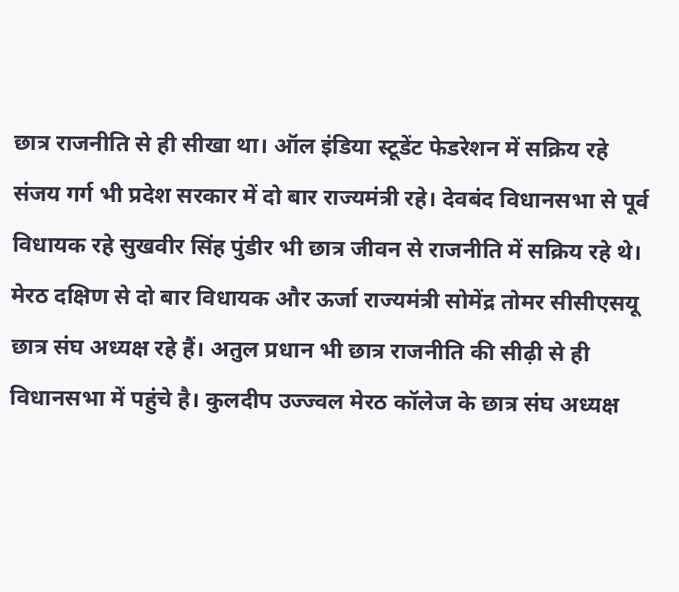छात्र राजनीति से ही सीखा था। ऑल इंडिया स्टूडेंट फेडरेशन में सक्रिय रहे संजय गर्ग भी प्रदेश सरकार में दो बार राज्यमंत्री रहे। देवबंद विधानसभा से पूर्व विधायक रहे सुखवीर सिंह पुंडीर भी छात्र जीवन से राजनीति में सक्रिय रहे थे।
मेरठ दक्षिण से दो बार विधायक और ऊर्जा राज्यमंत्री सोमेंद्र तोमर सीसीएसयू छात्र संघ अध्यक्ष रहे हैं। अतुल प्रधान भी छात्र राजनीति की सीढ़ी से ही विधानसभा में पहुंचे है। कुलदीप उज्ज्वल मेरठ कॉलेज के छात्र संघ अध्यक्ष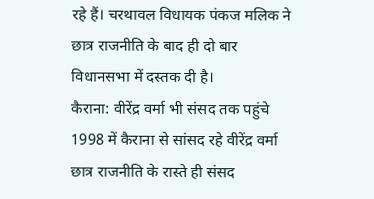रहे हैं। चरथावल विधायक पंकज मलिक ने छात्र राजनीति के बाद ही दो बार विधानसभा में दस्तक दी है।
कैराना: वीरेंद्र वर्मा भी संसद तक पहुंचे
1998 में कैराना से सांसद रहे वीरेंद्र वर्मा छात्र राजनीति के रास्ते ही संसद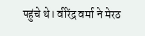पहुंचे थे। वीरेंद्र वर्मा ने मेरठ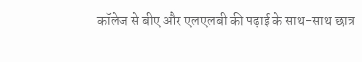कॉलेज से बीए और एलएलबी की पढ़ाई के साथ-साथ छात्र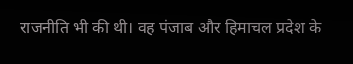राजनीति भी की थी। वह पंजाब और हिमाचल प्रदेश के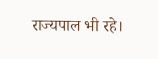राज्यपाल भी रहे।